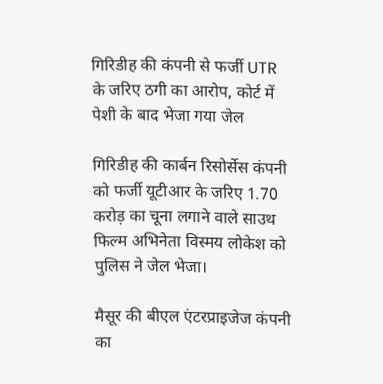गिरिडीह की कंपनी से फर्जी UTR के जरिए ठगी का आरोप, कोर्ट में पेशी के बाद भेजा गया जेल

गिरिडीह की कार्बन रिसोर्सेस कंपनी को फर्जी यूटीआर के जरिए 1.70 करोड़ का चूना लगाने वाले साउथ फिल्म अभिनेता विस्मय लोकेश को पुलिस ने जेल भेजा।

मैसूर की बीएल एंटरप्राइजेज कंपनी का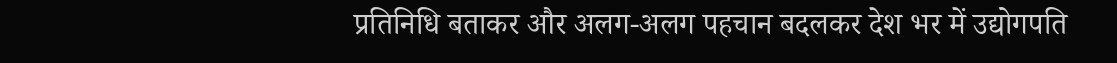प्रतिनिधि बताकर और अलग-अलग पहचान बदलकर देश भर में उद्योगपति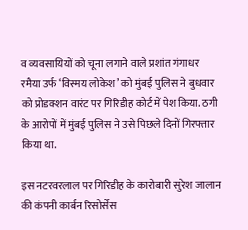व व्यवसायियों को चूना लगाने वाले प्रशांत गंगाधर रमैया उर्फ ‘विस्मय लोकेश’ को मुंबई पुलिस ने बुधवार को प्रोडक्शन वारंट पर गिरिडीह कोर्ट में पेश किया. ठगी के आरोपों में मुंबई पुलिस ने उसे पिछले दिनों गिरफ्तार किया था.

इस नटरवरलाल पर गिरिडीह के कारोबारी सुरेश जालान की कंपनी कार्बन रिसोर्सेस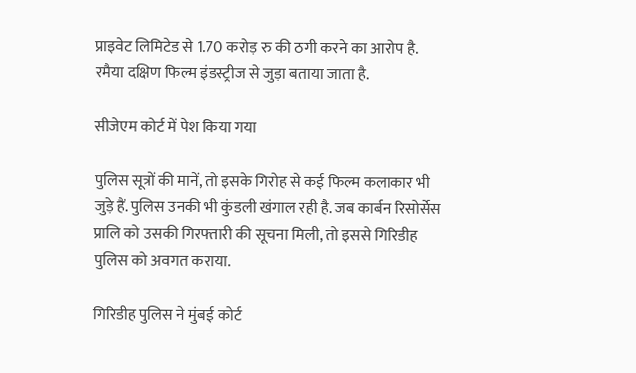प्राइवेट लिमिटेड से 1.70 करोड़ रु की ठगी करने का आरोप है. रमैया दक्षिण फिल्म इंडस्ट्रीज से जुड़ा बताया जाता है.

सीजेएम कोर्ट में पेश किया गया

पुलिस सूत्रों की मानें, तो इसके गिरोह से कई फिल्म कलाकार भी जुड़े हैं. पुलिस उनकी भी कुंडली खंगाल रही है. जब कार्बन रिसोर्सेस प्रालि को उसकी गिरफ्तारी की सूचना मिली, तो इससे गिरिडीह पुलिस को अवगत कराया.

गिरिडीह पुलिस ने मुंबई कोर्ट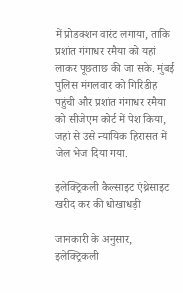में प्रोडक्शन वारंट लगाया, ताकि प्रशांत गंगाधर रमैया को यहां लाकर पूछताछ की जा सके. मुंबई पुलिस मंगलवार को गिरिडीह पहुंची और प्रशांत गंगाधर रमैया को सीजेएम कोर्ट में पेश किया, जहां से उसे न्यायिक हिरासत में जेल भेज दिया गया.

इलेक्ट्रिकली कैल्साइट एंथ्रेसाइट खरीद कर की धोखाधड़ी

जानकारी के अनुसार, इलेक्ट्रिकली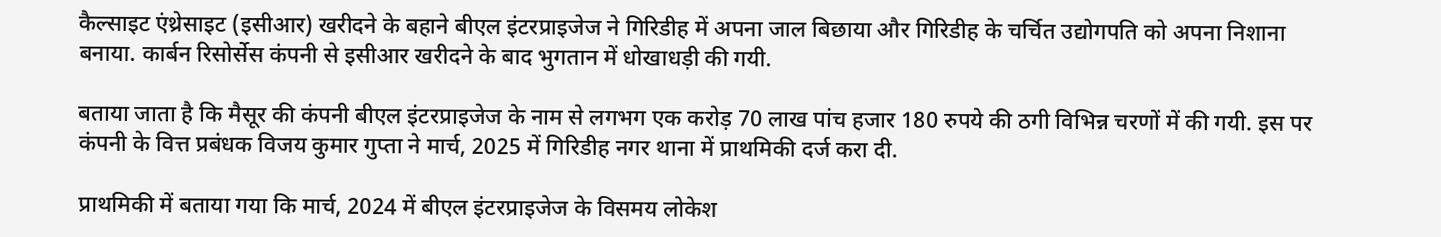कैल्साइट एंथ्रेसाइट (इसीआर) खरीदने के बहाने बीएल इंटरप्राइजेज ने गिरिडीह में अपना जाल बिछाया और गिरिडीह के चर्चित उद्योगपति को अपना निशाना बनाया. कार्बन रिसोर्सेस कंपनी से इसीआर खरीदने के बाद भुगतान में धोखाधड़ी की गयी.

बताया जाता है कि मैसूर की कंपनी बीएल इंटरप्राइजेज के नाम से लगभग एक करोड़ 70 लाख पांच हजार 180 रुपये की ठगी विभिन्न चरणों में की गयी. इस पर कंपनी के वित्त प्रबंधक विजय कुमार गुप्ता ने मार्च, 2025 में गिरिडीह नगर थाना में प्राथमिकी दर्ज करा दी.

प्राथमिकी में बताया गया कि मार्च, 2024 में बीएल इंटरप्राइजेज के विसमय लोकेश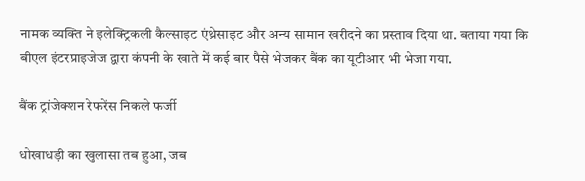नामक व्यक्ति ने इलेक्ट्रिकली कैल्साइट एंथ्रेसाइट और अन्य सामान खरीदने का प्रस्ताव दिया था. बताया गया कि बीएल इंटरप्राइजेज द्वारा कंपनी के खाते में कई बार पैसे भेजकर बैंक का यूटीआर भी भेजा गया.

बैंक ट्रांजेक्शन रेफरेंस निकले फर्जी

धोखाधड़ी का खुलासा तब हुआ, जब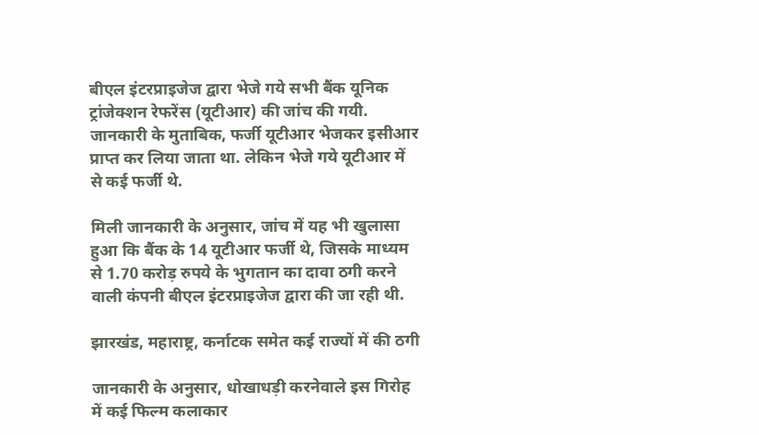बीएल इंटरप्राइजेज द्वारा भेजे गये सभी बैंक यूनिक ट्रांजेक्शन रेफरेंस (यूटीआर) की जांच की गयी. जानकारी के मुताबिक, फर्जी यूटीआर भेजकर इसीआर प्राप्त कर लिया जाता था. लेकिन भेजे गये यूटीआर में से कई फर्जी थे.

मिली जानकारी के अनुसार, जांच में यह भी खुलासा हुआ कि बैंक के 14 यूटीआर फर्जी थे, जिसके माध्यम से 1.70 करोड़ रुपये के भुगतान का दावा ठगी करने वाली कंपनी बीएल इंटरप्राइजेज द्वारा की जा रही थी.

झारखंड, महाराष्ट्र, कर्नाटक समेत कई राज्यों में की ठगी

जानकारी के अनुसार, धोखाधड़ी करनेवाले इस गिरोह में कई फिल्म कलाकार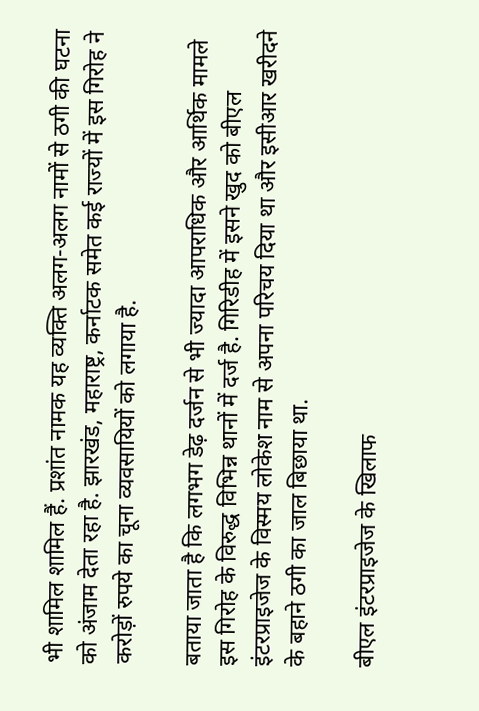भी शामिल शामिल हैं. प्रशांत नामक यह व्यक्ति अलग-अलग नामों से ठगी की घटना को अंजाम देता रहा है. झारखंड, महाराष्ट्र, कर्नाटक समेत कई राज्यों में इस गिरोह ने करोड़ों रुपये का चूना व्यवसायियों को लगाया है.

बताया जाता है कि लगभग डेढ़ दर्जन से भी ज्यादा आपराधिक और आर्थिक मामले इस गिरोह के विरुद्ध विभिन्न थानों में दर्ज है. गिरिडीह में इसने खुद को बीएल इंटरप्राइजेज के विस्मय लोकेश नाम से अपना परिचय दिया था और इसीआर खरीदने के बहाने ठगी का जाल बिछाया था.

बीएल इंटरप्राइजेज के खिलाफ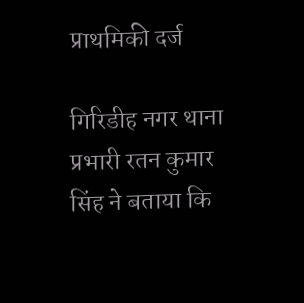प्राथमिकी दर्ज

गिरिडीह नगर थाना प्रभारी रतन कुमार सिंह ने बताया कि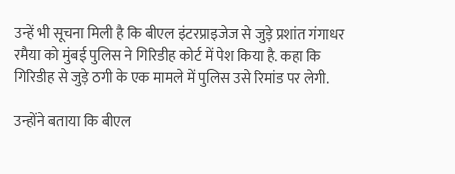उन्हें भी सूचना मिली है कि बीएल इंटरप्राइजेज से जुड़े प्रशांत गंगाधर रमैया को मुंबई पुलिस ने गिरिडीह कोर्ट में पेश किया है. कहा कि गिरिडीह से जुड़े ठगी के एक मामले में पुलिस उसे रिमांड पर लेगी.

उन्होंने बताया कि बीएल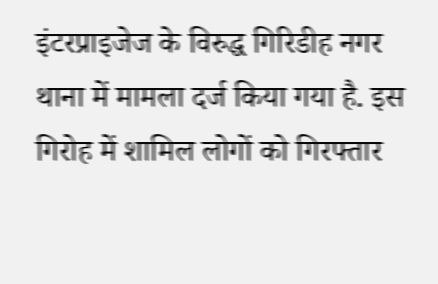इंटरप्राइजेज के विरुद्ध गिरिडीह नगर थाना में मामला दर्ज किया गया है. इस गिरोह में शामिल लोगों को गिरफ्तार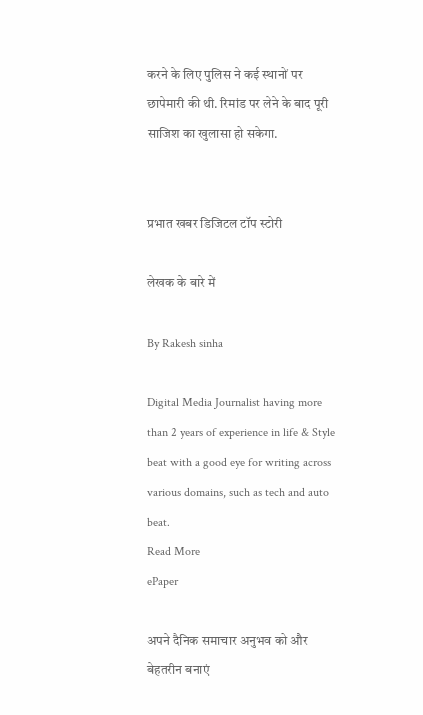करने के लिए पुलिस ने कई स्थानों पर छापेमारी की थी. रिमांड पर लेने के बाद पूरी साजिश का खुलासा हो सकेगा.


प्रभात खबर डिजिटल टॉप स्टोरी

लेखक के बारे में

By Rakesh sinha

Digital Media Journalist having more than 2 years of experience in life & Style beat with a good eye for writing across various domains, such as tech and auto beat.
Read More
ePaper

अपने दैनिक समाचार अनुभव को और बेहतरीन बनाएं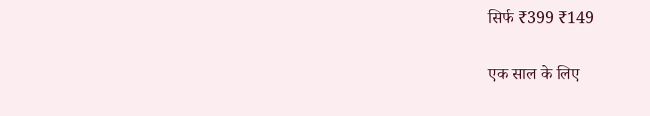सिर्फ ₹399 ₹149

एक साल के लिए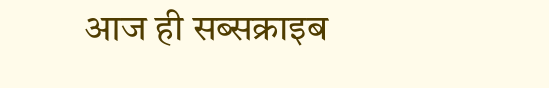आज ही सब्सक्राइब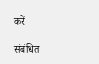करें

संबंधित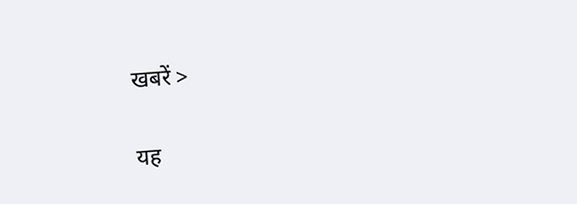खबरें >

यह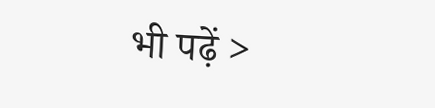भी पढ़ें >